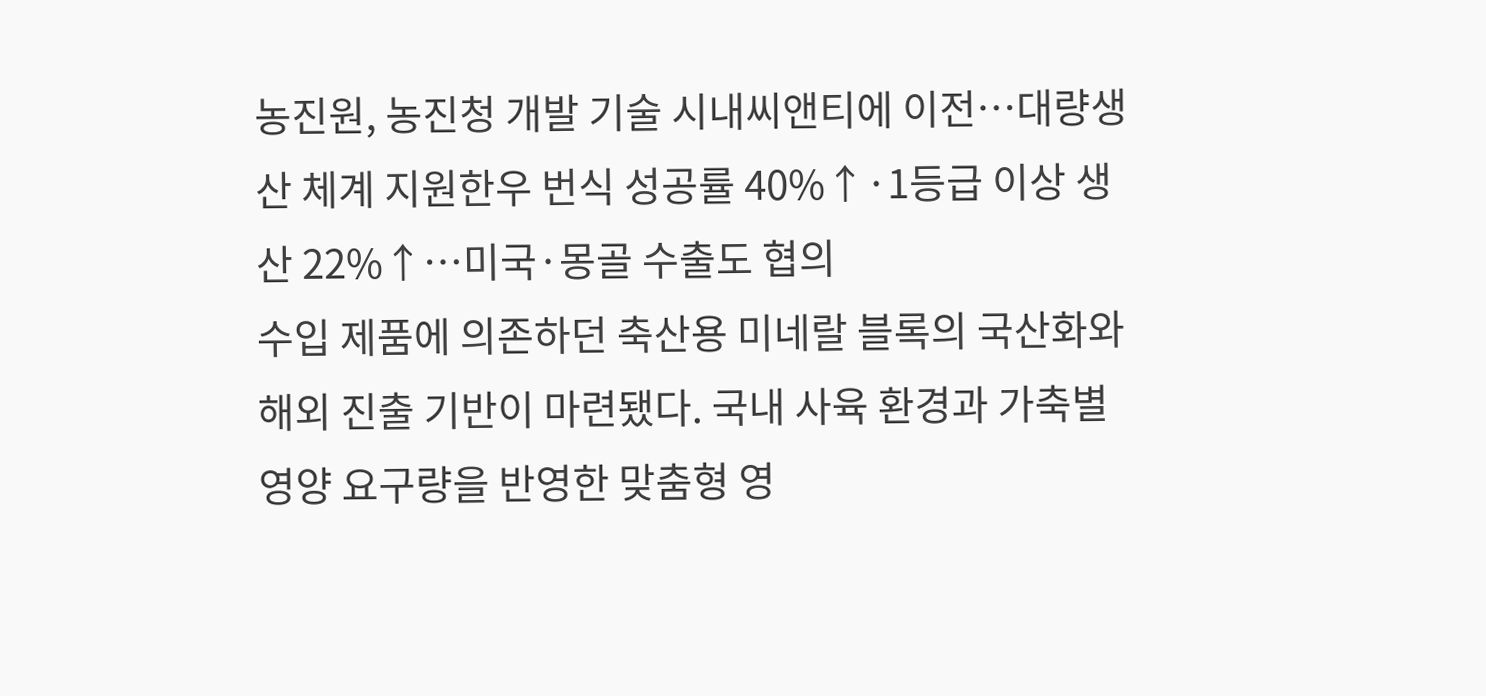농진원, 농진청 개발 기술 시내씨앤티에 이전…대량생산 체계 지원한우 번식 성공률 40%↑·1등급 이상 생산 22%↑…미국·몽골 수출도 협의
수입 제품에 의존하던 축산용 미네랄 블록의 국산화와 해외 진출 기반이 마련됐다. 국내 사육 환경과 가축별 영양 요구량을 반영한 맞춤형 영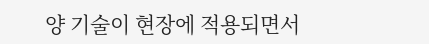양 기술이 현장에 적용되면서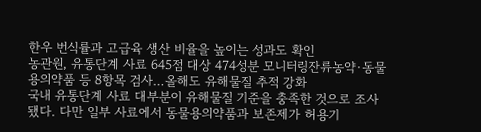한우 번식률과 고급육 생산 비율을 높이는 성과도 확인
농관원, 유통단계 사료 645점 대상 474성분 모니터링잔류농약·동물용의약품 등 8항목 검사…올해도 유해물질 추적 강화
국내 유통단계 사료 대부분이 유해물질 기준을 충족한 것으로 조사됐다. 다만 일부 사료에서 동물용의약품과 보존제가 허용기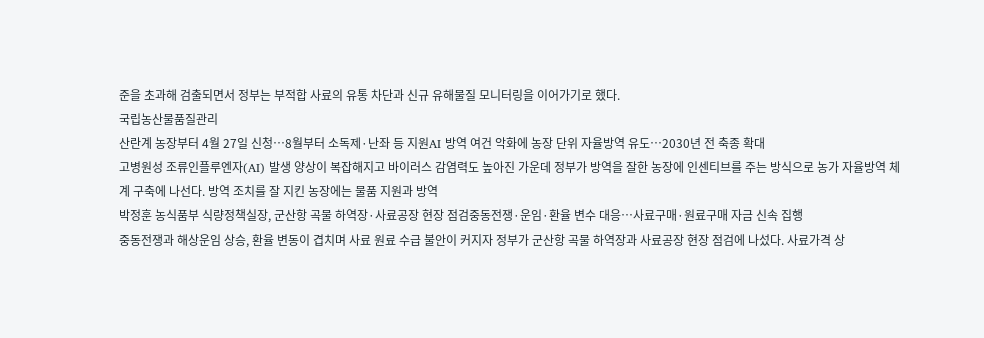준을 초과해 검출되면서 정부는 부적합 사료의 유통 차단과 신규 유해물질 모니터링을 이어가기로 했다.
국립농산물품질관리
산란계 농장부터 4월 27일 신청…8월부터 소독제·난좌 등 지원AI 방역 여건 악화에 농장 단위 자율방역 유도…2030년 전 축종 확대
고병원성 조류인플루엔자(AI) 발생 양상이 복잡해지고 바이러스 감염력도 높아진 가운데 정부가 방역을 잘한 농장에 인센티브를 주는 방식으로 농가 자율방역 체계 구축에 나선다. 방역 조치를 잘 지킨 농장에는 물품 지원과 방역
박정훈 농식품부 식량정책실장, 군산항 곡물 하역장·사료공장 현장 점검중동전쟁·운임·환율 변수 대응…사료구매·원료구매 자금 신속 집행
중동전쟁과 해상운임 상승, 환율 변동이 겹치며 사료 원료 수급 불안이 커지자 정부가 군산항 곡물 하역장과 사료공장 현장 점검에 나섰다. 사료가격 상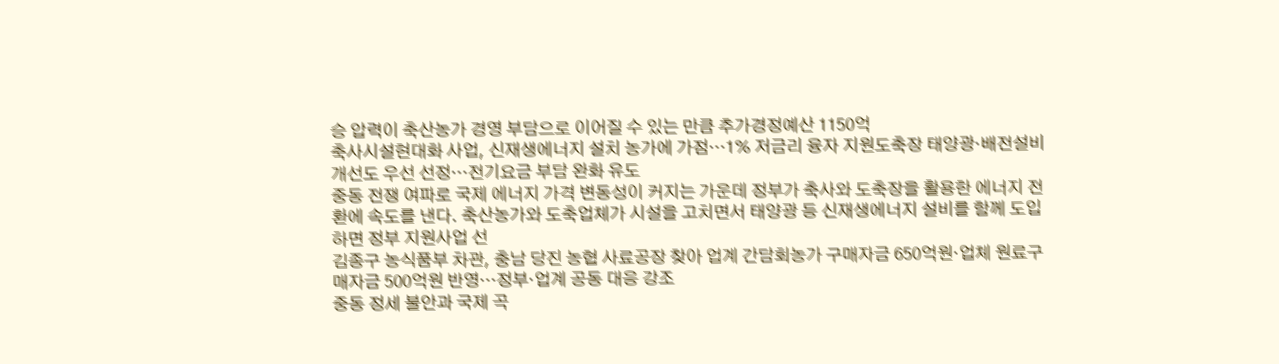승 압력이 축산농가 경영 부담으로 이어질 수 있는 만큼 추가경정예산 1150억
축사시설현대화 사업, 신재생에너지 설치 농가에 가점…1% 저금리 융자 지원도축장 태양광·배전설비 개선도 우선 선정…전기요금 부담 완화 유도
중동 전쟁 여파로 국제 에너지 가격 변동성이 커지는 가운데 정부가 축사와 도축장을 활용한 에너지 전환에 속도를 낸다. 축산농가와 도축업체가 시설을 고치면서 태양광 등 신재생에너지 설비를 함께 도입하면 정부 지원사업 선
김종구 농식품부 차관, 충남 당진 농협 사료공장 찾아 업계 간담회농가 구매자금 650억원·업체 원료구매자금 500억원 반영…정부·업계 공동 대응 강조
중동 정세 불안과 국제 곡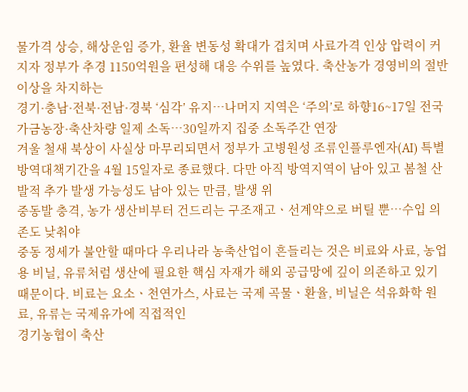물가격 상승, 해상운임 증가, 환율 변동성 확대가 겹치며 사료가격 인상 압력이 커지자 정부가 추경 1150억원을 편성해 대응 수위를 높였다. 축산농가 경영비의 절반 이상을 차지하는
경기·충남·전북·전남·경북 ‘심각’ 유지…나머지 지역은 ‘주의’로 하향16~17일 전국 가금농장·축산차량 일제 소독…30일까지 집중 소독주간 연장
겨울 철새 북상이 사실상 마무리되면서 정부가 고병원성 조류인플루엔자(AI) 특별방역대책기간을 4월 15일자로 종료했다. 다만 아직 방역지역이 남아 있고 봄철 산발적 추가 발생 가능성도 남아 있는 만큼, 발생 위
중동발 충격, 농가 생산비부터 건드리는 구조재고ㆍ선계약으로 버틸 뿐…수입 의존도 낮춰야
중동 정세가 불안할 때마다 우리나라 농축산업이 흔들리는 것은 비료와 사료, 농업용 비닐, 유류처럼 생산에 필요한 핵심 자재가 해외 공급망에 깊이 의존하고 있기 때문이다. 비료는 요소ㆍ천연가스, 사료는 국제 곡물ㆍ환율, 비닐은 석유화학 원료, 유류는 국제유가에 직접적인
경기농협이 축산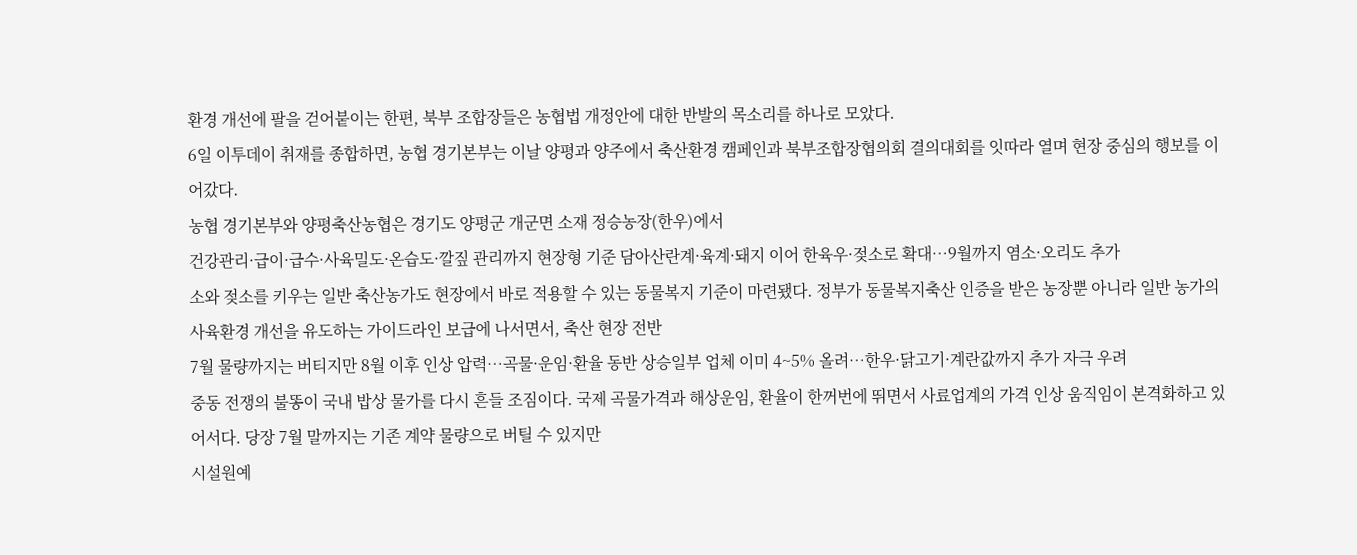환경 개선에 팔을 걷어붙이는 한편, 북부 조합장들은 농협법 개정안에 대한 반발의 목소리를 하나로 모았다.
6일 이투데이 취재를 종합하면, 농협 경기본부는 이날 양평과 양주에서 축산환경 캠페인과 북부조합장협의회 결의대회를 잇따라 열며 현장 중심의 행보를 이어갔다.
농협 경기본부와 양평축산농협은 경기도 양평군 개군면 소재 정승농장(한우)에서
건강관리·급이·급수·사육밀도·온습도·깔짚 관리까지 현장형 기준 담아산란계·육계·돼지 이어 한육우·젖소로 확대…9월까지 염소·오리도 추가
소와 젖소를 키우는 일반 축산농가도 현장에서 바로 적용할 수 있는 동물복지 기준이 마련됐다. 정부가 동물복지축산 인증을 받은 농장뿐 아니라 일반 농가의 사육환경 개선을 유도하는 가이드라인 보급에 나서면서, 축산 현장 전반
7월 물량까지는 버티지만 8월 이후 인상 압력…곡물·운임·환율 동반 상승일부 업체 이미 4~5% 올려…한우·닭고기·계란값까지 추가 자극 우려
중동 전쟁의 불똥이 국내 밥상 물가를 다시 흔들 조짐이다. 국제 곡물가격과 해상운임, 환율이 한꺼번에 뛰면서 사료업계의 가격 인상 움직임이 본격화하고 있어서다. 당장 7월 말까지는 기존 계약 물량으로 버틸 수 있지만
시설원예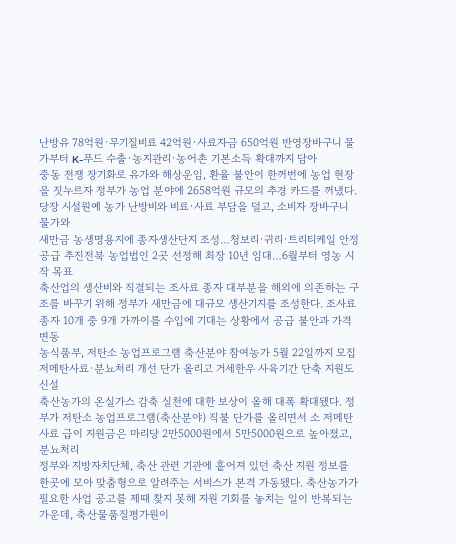난방유 78억원·무기질비료 42억원·사료자금 650억원 반영장바구니 물가부터 K-푸드 수출·농지관리·농어촌 기본소득 확대까지 담아
중동 전쟁 장기화로 유가와 해상운임, 환율 불안이 한꺼번에 농업 현장을 짓누르자 정부가 농업 분야에 2658억원 규모의 추경 카드를 꺼냈다. 당장 시설원예 농가 난방비와 비료·사료 부담을 덜고, 소비자 장바구니 물가와
새만금 농생명용지에 종자생산단지 조성…청보리·귀리·트리티케일 안정 공급 추진전북 농업법인 2곳 선정해 최장 10년 임대…6월부터 영농 시작 목표
축산업의 생산비와 직결되는 조사료 종자 대부분을 해외에 의존하는 구조를 바꾸기 위해 정부가 새만금에 대규모 생산기지를 조성한다. 조사료 종자 10개 중 9개 가까이를 수입에 기대는 상황에서 공급 불안과 가격 변동
농식품부, 저탄소 농업프로그램 축산분야 참여농가 5월 22일까지 모집저메탄사료·분뇨처리 개선 단가 올리고 거세한우 사육기간 단축 지원도 신설
축산농가의 온실가스 감축 실천에 대한 보상이 올해 대폭 확대됐다. 정부가 저탄소 농업프로그램(축산분야) 직불 단가를 올리면서 소 저메탄사료 급이 지원금은 마리당 2만5000원에서 5만5000원으로 높아졌고, 분뇨처리
정부와 지방자치단체, 축산 관련 기관에 흩어져 있던 축산 지원 정보를 한곳에 모아 맞춤형으로 알려주는 서비스가 본격 가동됐다. 축산농가가 필요한 사업 공고를 제때 찾지 못해 지원 기회를 놓치는 일이 반복되는 가운데, 축산물품질평가원이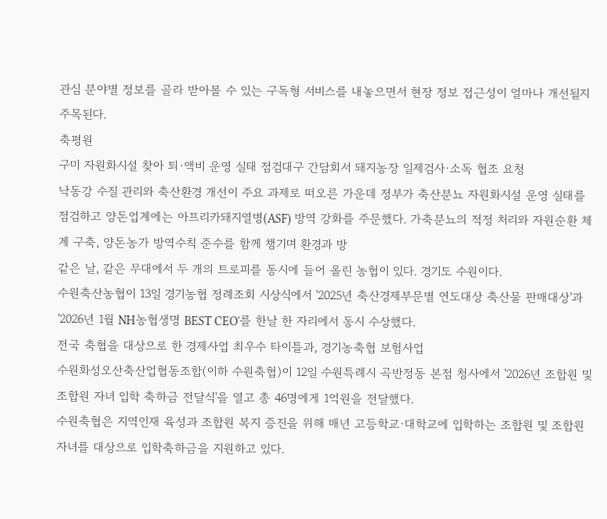관심 분야별 정보를 골라 받아볼 수 있는 구독형 서비스를 내놓으면서 현장 정보 접근성이 얼마나 개선될지 주목된다.
축평원
구미 자원화시설 찾아 퇴·액비 운영 실태 점검대구 간담회서 돼지농장 일제검사·소독 협조 요청
낙동강 수질 관리와 축산환경 개선이 주요 과제로 떠오른 가운데 정부가 축산분뇨 자원화시설 운영 실태를 점검하고 양돈업계에는 아프리카돼지열병(ASF) 방역 강화를 주문했다. 가축분뇨의 적정 처리와 자원순환 체계 구축, 양돈농가 방역수칙 준수를 함께 챙기며 환경과 방
같은 날, 같은 무대에서 두 개의 트로피를 동시에 들어 올린 농협이 있다. 경기도 수원이다.
수원축산농협이 13일 경기농협 정례조회 시상식에서 '2025년 축산경제부문별 연도대상 축산물 판매대상'과 '2026년 1월 NH농협생명 BEST CEO'를 한날 한 자리에서 동시 수상했다.
전국 축협을 대상으로 한 경제사업 최우수 타이틀과, 경기농축협 보험사업
수원화성오산축산업협동조합(이하 수원축협)이 12일 수원특례시 곡반정동 본점 청사에서 '2026년 조합원 및 조합원 자녀 입학 축하금 전달식'을 열고 총 46명에게 1억원을 전달했다.
수원축협은 지역인재 육성과 조합원 복지 증진을 위해 매년 고등학교·대학교에 입학하는 조합원 및 조합원 자녀를 대상으로 입학축하금을 지원하고 있다.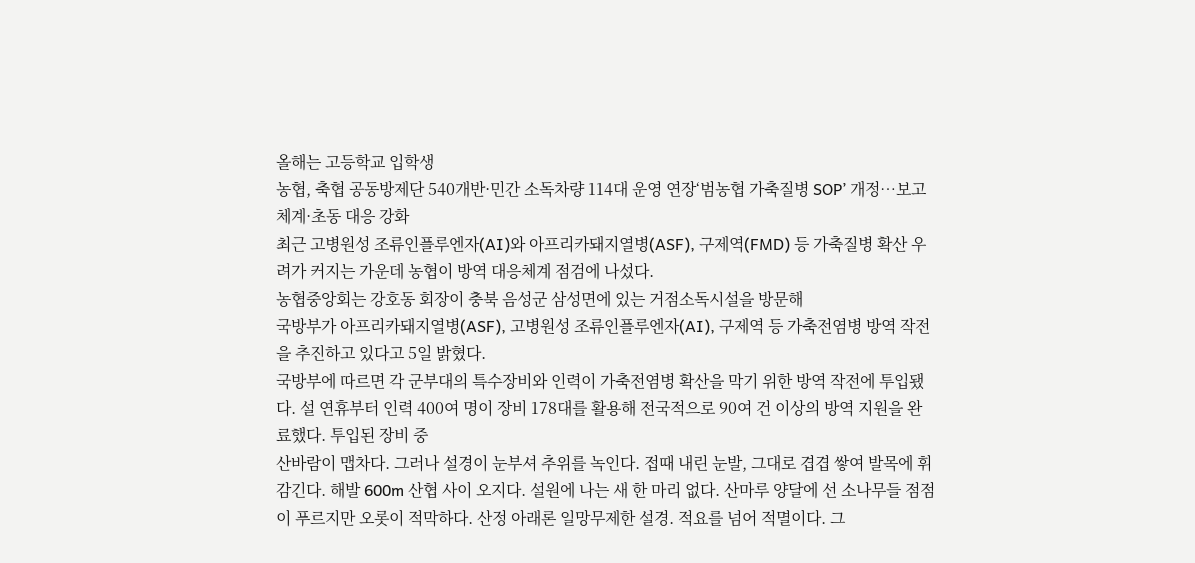올해는 고등학교 입학생
농협, 축협 공동방제단 540개반·민간 소독차량 114대 운영 연장‘범농협 가축질병 SOP’ 개정…보고체계·초동 대응 강화
최근 고병원성 조류인플루엔자(AI)와 아프리카돼지열병(ASF), 구제역(FMD) 등 가축질병 확산 우려가 커지는 가운데 농협이 방역 대응체계 점검에 나섰다.
농협중앙회는 강호동 회장이 충북 음성군 삼성면에 있는 거점소독시설을 방문해
국방부가 아프리카돼지열병(ASF), 고병원성 조류인플루엔자(AI), 구제역 등 가축전염병 방역 작전을 추진하고 있다고 5일 밝혔다.
국방부에 따르면 각 군부대의 특수장비와 인력이 가축전염병 확산을 막기 위한 방역 작전에 투입됐다. 설 연휴부터 인력 400여 명이 장비 178대를 활용해 전국적으로 90여 건 이상의 방역 지원을 완료했다. 투입된 장비 중
산바람이 맵차다. 그러나 설경이 눈부셔 추위를 녹인다. 접때 내린 눈발, 그대로 겹겹 쌓여 발목에 휘감긴다. 해발 600m 산협 사이 오지다. 설원에 나는 새 한 마리 없다. 산마루 양달에 선 소나무들 점점이 푸르지만 오롯이 적막하다. 산정 아래론 일망무제한 설경. 적요를 넘어 적멸이다. 그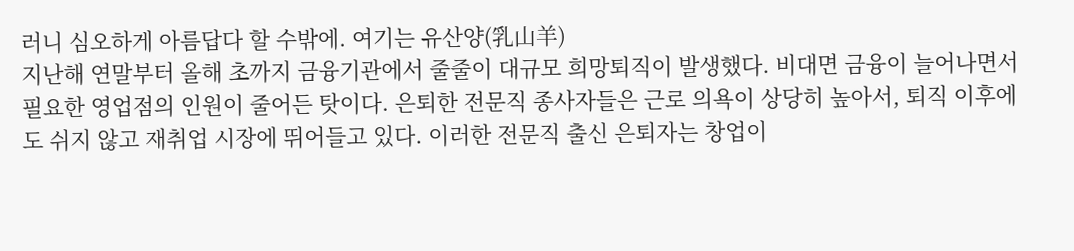러니 심오하게 아름답다 할 수밖에. 여기는 유산양(乳山羊)
지난해 연말부터 올해 초까지 금융기관에서 줄줄이 대규모 희망퇴직이 발생했다. 비대면 금융이 늘어나면서 필요한 영업점의 인원이 줄어든 탓이다. 은퇴한 전문직 종사자들은 근로 의욕이 상당히 높아서, 퇴직 이후에도 쉬지 않고 재취업 시장에 뛰어들고 있다. 이러한 전문직 출신 은퇴자는 창업이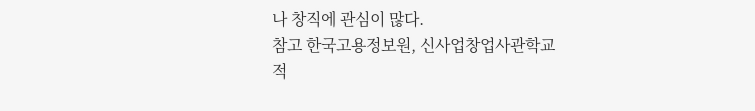나 창직에 관심이 많다.
참고 한국고용정보원, 신사업창업사관학교
적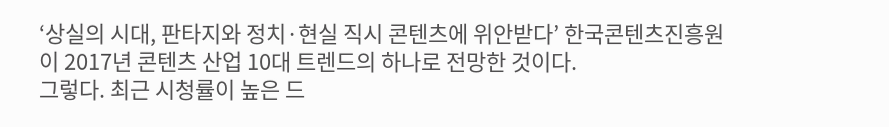‘상실의 시대, 판타지와 정치·현실 직시 콘텐츠에 위안받다’ 한국콘텐츠진흥원이 2017년 콘텐츠 산업 10대 트렌드의 하나로 전망한 것이다.
그렇다. 최근 시청률이 높은 드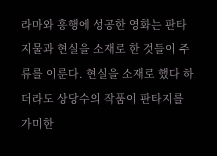라마와 흥행에 성공한 영화는 판타지물과 현실을 소재로 한 것들이 주류를 이룬다. 현실을 소재로 했다 하더라도 상당수의 작품이 판타지를 가미한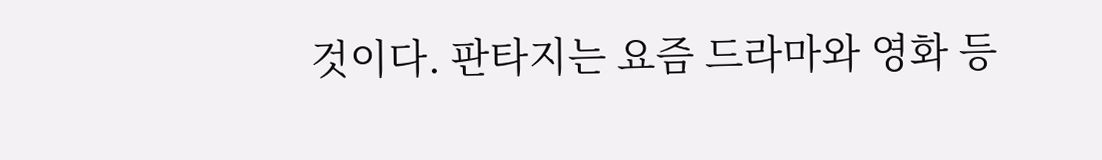것이다. 판타지는 요즘 드라마와 영화 등